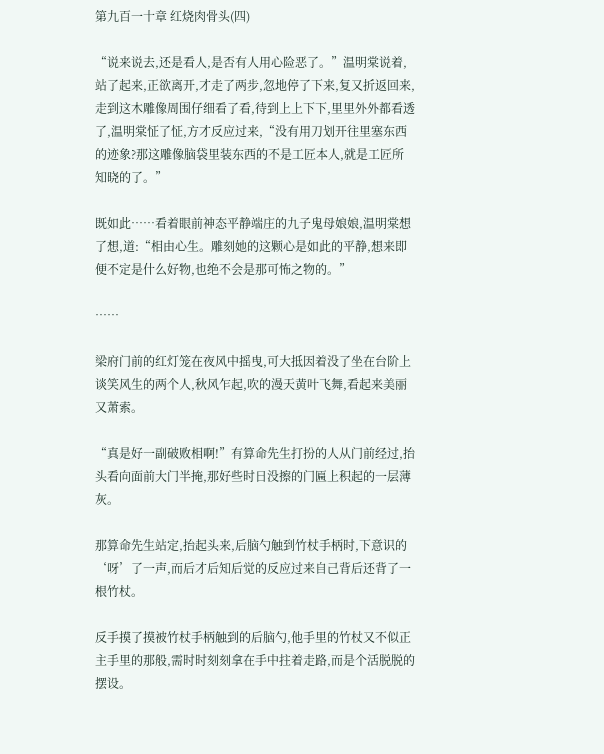第九百一十章 红烧肉骨头(四)

“说来说去,还是看人,是否有人用心险恶了。”温明棠说着,站了起来,正欲离开,才走了两步,忽地停了下来,复又折返回来,走到这木雕像周围仔细看了看,待到上上下下,里里外外都看透了,温明棠怔了怔,方才反应过来,“没有用刀划开往里塞东西的迹象?那这雕像脑袋里装东西的不是工匠本人,就是工匠所知晓的了。”

既如此……看着眼前神态平静端庄的九子鬼母娘娘,温明棠想了想,道:“相由心生。雕刻她的这颗心是如此的平静,想来即便不定是什么好物,也绝不会是那可怖之物的。”

……

梁府门前的红灯笼在夜风中摇曳,可大抵因着没了坐在台阶上谈笑风生的两个人,秋风乍起,吹的漫天黄叶飞舞,看起来美丽又萧索。

“真是好一副破败相啊!”有算命先生打扮的人从门前经过,抬头看向面前大门半掩,那好些时日没擦的门匾上积起的一层薄灰。

那算命先生站定,抬起头来,后脑勺触到竹杖手柄时,下意识的‘呀’了一声,而后才后知后觉的反应过来自己背后还背了一根竹杖。

反手摸了摸被竹杖手柄触到的后脑勺,他手里的竹杖又不似正主手里的那般,需时时刻刻拿在手中拄着走路,而是个活脱脱的摆设。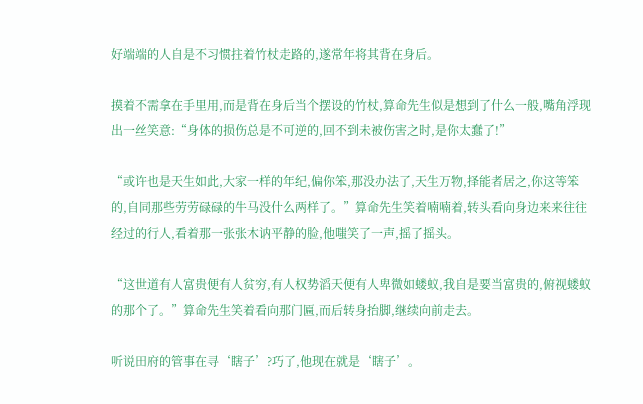好端端的人自是不习惯拄着竹杖走路的,遂常年将其背在身后。

摸着不需拿在手里用,而是背在身后当个摆设的竹杖,算命先生似是想到了什么一般,嘴角浮现出一丝笑意:“身体的损伤总是不可逆的,回不到未被伤害之时,是你太蠢了!”

“或许也是天生如此,大家一样的年纪,偏你笨,那没办法了,天生万物,择能者居之,你这等笨的,自同那些劳劳碌碌的牛马没什么两样了。”算命先生笑着喃喃着,转头看向身边来来往往经过的行人,看着那一张张木讷平静的脸,他嗤笑了一声,摇了摇头。

“这世道有人富贵便有人贫穷,有人权势滔天便有人卑微如蝼蚁,我自是要当富贵的,俯视蝼蚁的那个了。”算命先生笑着看向那门匾,而后转身抬脚,继续向前走去。

听说田府的管事在寻‘瞎子’?巧了,他现在就是‘瞎子’。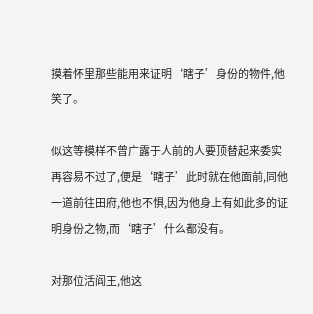摸着怀里那些能用来证明‘瞎子’身份的物件,他笑了。

似这等模样不曾广露于人前的人要顶替起来委实再容易不过了,便是‘瞎子’此时就在他面前,同他一道前往田府,他也不惧,因为他身上有如此多的证明身份之物,而‘瞎子’什么都没有。

对那位活阎王,他这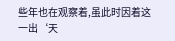些年也在观察着,虽此时因着这一出‘天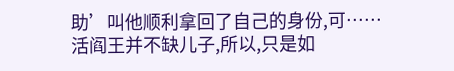助’叫他顺利拿回了自己的身份,可……活阎王并不缺儿子,所以,只是如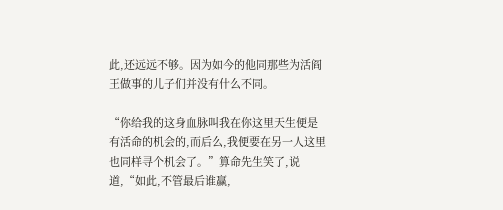此,还远远不够。因为如今的他同那些为活阎王做事的儿子们并没有什么不同。

“你给我的这身血脉叫我在你这里天生便是有活命的机会的,而后么,我便要在另一人这里也同样寻个机会了。”算命先生笑了,说道,“如此,不管最后谁赢,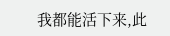我都能活下来,此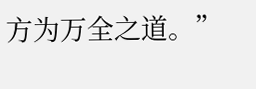方为万全之道。”